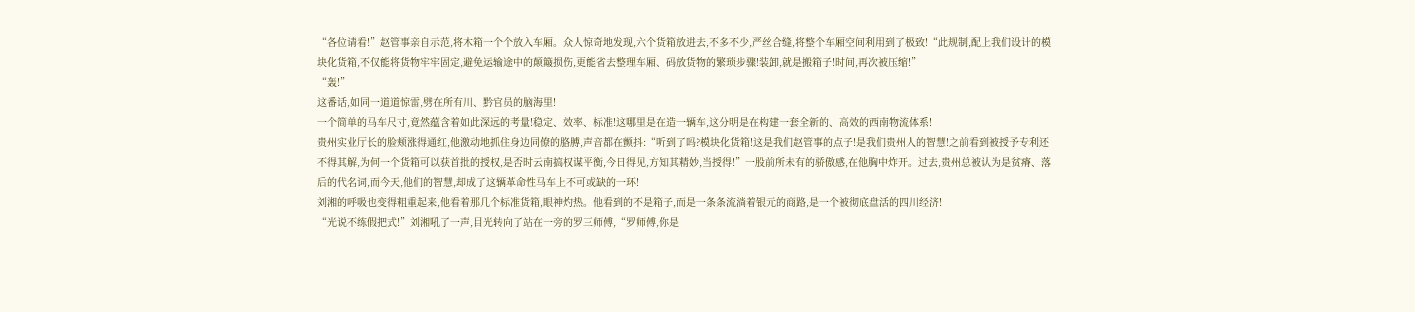“各位请看!”赵管事亲自示范,将木箱一个个放入车厢。众人惊奇地发现,六个货箱放进去,不多不少,严丝合缝,将整个车厢空间利用到了极致!“此规制,配上我们设计的模块化货箱,不仅能将货物牢牢固定,避免运输途中的颠簸损伤,更能省去整理车厢、码放货物的繁琐步骤!装卸,就是搬箱子!时间,再次被压缩!”
“轰!”
这番话,如同一道道惊雷,劈在所有川、黔官员的脑海里!
一个简单的马车尺寸,竟然蕴含着如此深远的考量!稳定、效率、标准!这哪里是在造一辆车,这分明是在构建一套全新的、高效的西南物流体系!
贵州实业厅长的脸颊涨得通红,他激动地抓住身边同僚的胳膊,声音都在颤抖:“听到了吗?模块化货箱!这是我们赵管事的点子!是我们贵州人的智慧!之前看到被授予专利还不得其解,为何一个货箱可以获首批的授权,是否时云南搞权谋平衡,今日得见,方知其精妙,当授得!”一股前所未有的骄傲感,在他胸中炸开。过去,贵州总被认为是贫瘠、落后的代名词,而今天,他们的智慧,却成了这辆革命性马车上不可或缺的一环!
刘湘的呼吸也变得粗重起来,他看着那几个标准货箱,眼神灼热。他看到的不是箱子,而是一条条流淌着银元的商路,是一个被彻底盘活的四川经济!
“光说不练假把式!”刘湘吼了一声,目光转向了站在一旁的罗三师傅,“罗师傅,你是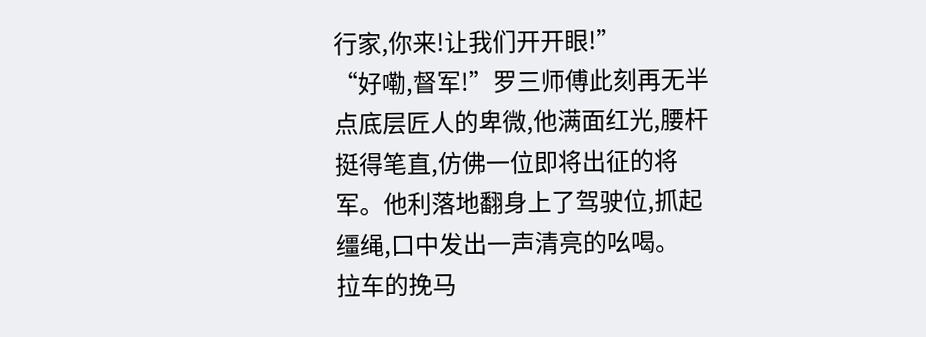行家,你来!让我们开开眼!”
“好嘞,督军!”罗三师傅此刻再无半点底层匠人的卑微,他满面红光,腰杆挺得笔直,仿佛一位即将出征的将军。他利落地翻身上了驾驶位,抓起缰绳,口中发出一声清亮的吆喝。
拉车的挽马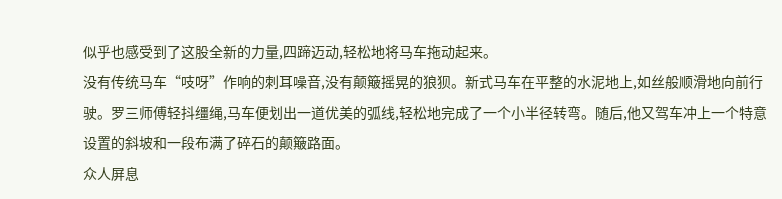似乎也感受到了这股全新的力量,四蹄迈动,轻松地将马车拖动起来。
没有传统马车“吱呀”作响的刺耳噪音,没有颠簸摇晃的狼狈。新式马车在平整的水泥地上,如丝般顺滑地向前行驶。罗三师傅轻抖缰绳,马车便划出一道优美的弧线,轻松地完成了一个小半径转弯。随后,他又驾车冲上一个特意设置的斜坡和一段布满了碎石的颠簸路面。
众人屏息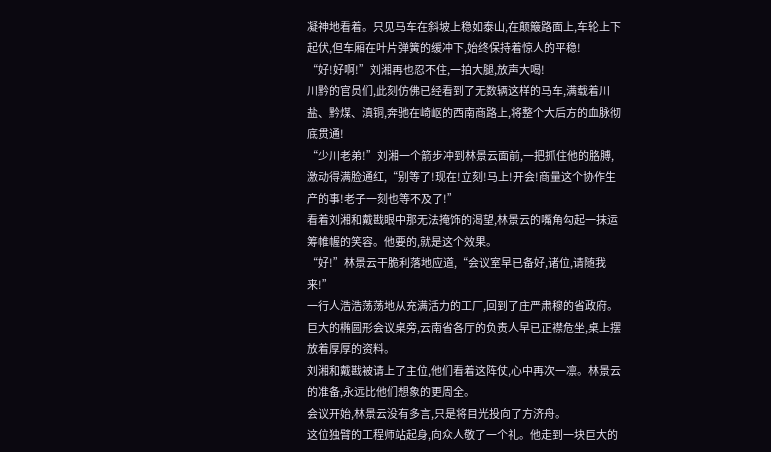凝神地看着。只见马车在斜坡上稳如泰山,在颠簸路面上,车轮上下起伏,但车厢在叶片弹簧的缓冲下,始终保持着惊人的平稳!
“好!好啊!”刘湘再也忍不住,一拍大腿,放声大喝!
川黔的官员们,此刻仿佛已经看到了无数辆这样的马车,满载着川盐、黔煤、滇铜,奔驰在崎岖的西南商路上,将整个大后方的血脉彻底贯通!
“少川老弟!”刘湘一个箭步冲到林景云面前,一把抓住他的胳膊,激动得满脸通红,“别等了!现在!立刻!马上!开会!商量这个协作生产的事!老子一刻也等不及了!”
看着刘湘和戴戡眼中那无法掩饰的渴望,林景云的嘴角勾起一抹运筹帷幄的笑容。他要的,就是这个效果。
“好!”林景云干脆利落地应道,“会议室早已备好,诸位,请随我来!”
一行人浩浩荡荡地从充满活力的工厂,回到了庄严肃穆的省政府。巨大的椭圆形会议桌旁,云南省各厅的负责人早已正襟危坐,桌上摆放着厚厚的资料。
刘湘和戴戡被请上了主位,他们看着这阵仗,心中再次一凛。林景云的准备,永远比他们想象的更周全。
会议开始,林景云没有多言,只是将目光投向了方济舟。
这位独臂的工程师站起身,向众人敬了一个礼。他走到一块巨大的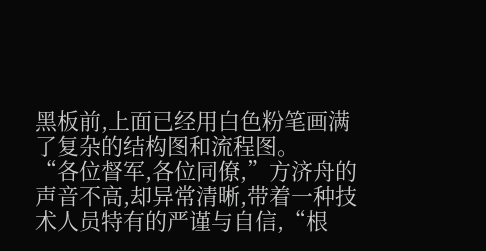黑板前,上面已经用白色粉笔画满了复杂的结构图和流程图。
“各位督军,各位同僚,”方济舟的声音不高,却异常清晰,带着一种技术人员特有的严谨与自信,“根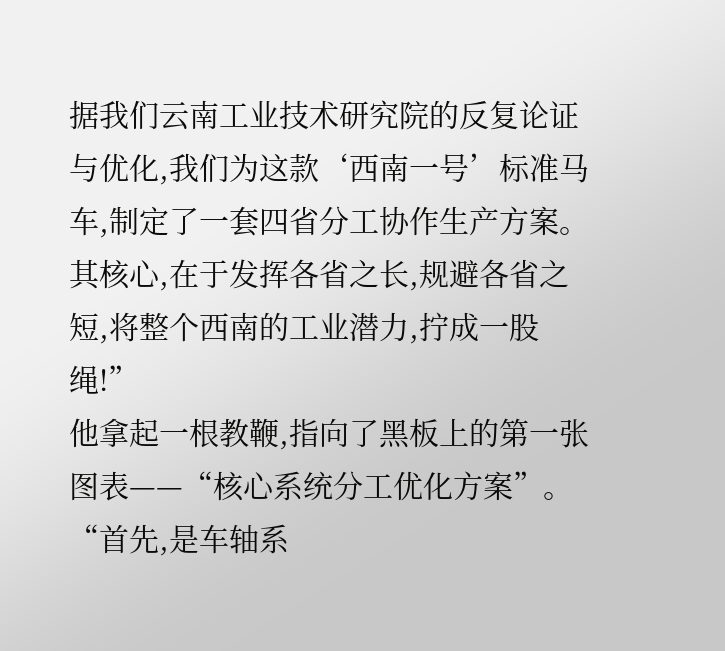据我们云南工业技术研究院的反复论证与优化,我们为这款‘西南一号’标准马车,制定了一套四省分工协作生产方案。其核心,在于发挥各省之长,规避各省之短,将整个西南的工业潜力,拧成一股绳!”
他拿起一根教鞭,指向了黑板上的第一张图表——“核心系统分工优化方案”。
“首先,是车轴系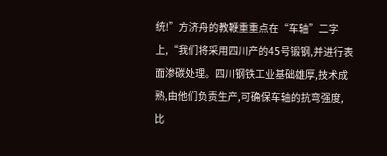统!”方济舟的教鞭重重点在“车轴”二字上,“我们将采用四川产的45号锻钢,并进行表面渗碳处理。四川钢铁工业基础雄厚,技术成熟,由他们负责生产,可确保车轴的抗弯强度,比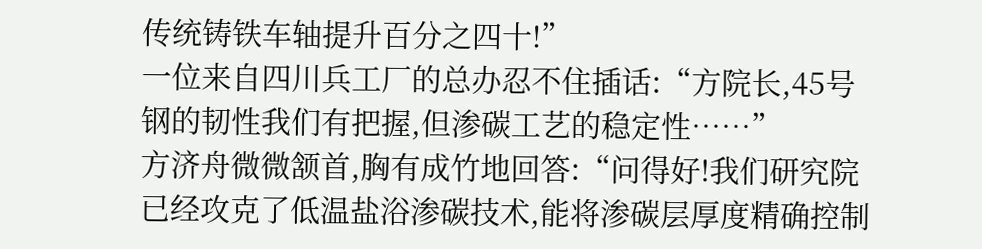传统铸铁车轴提升百分之四十!”
一位来自四川兵工厂的总办忍不住插话:“方院长,45号钢的韧性我们有把握,但渗碳工艺的稳定性……”
方济舟微微颔首,胸有成竹地回答:“问得好!我们研究院已经攻克了低温盐浴渗碳技术,能将渗碳层厚度精确控制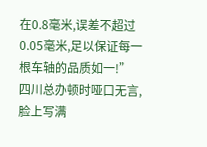在0.8毫米,误差不超过0.05毫米,足以保证每一根车轴的品质如一!”
四川总办顿时哑口无言,脸上写满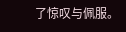了惊叹与佩服。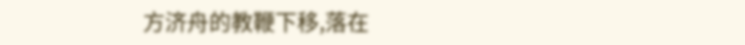方济舟的教鞭下移,落在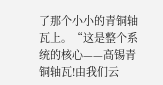了那个小小的青铜轴瓦上。“这是整个系统的核心——高锡青铜轴瓦!由我们云